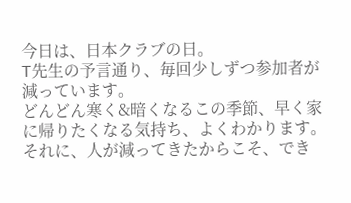今日は、日本クラブの日。
T先生の予言通り、毎回少しずつ参加者が減っています。
どんどん寒く&暗くなるこの季節、早く家に帰りたくなる気持ち、よくわかります。
それに、人が減ってきたからこそ、でき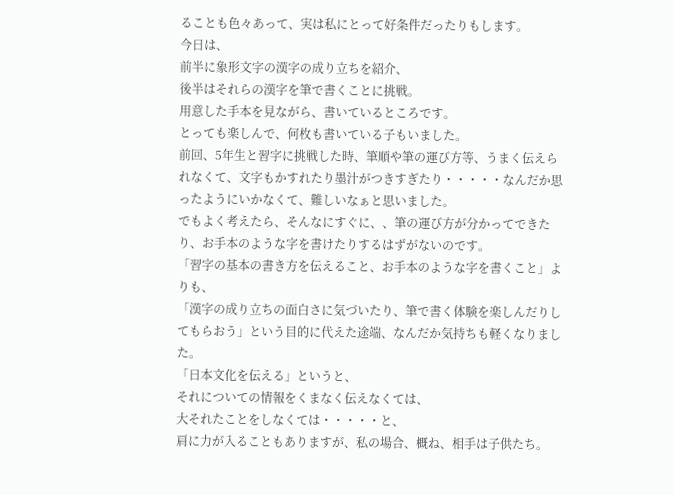ることも色々あって、実は私にとって好条件だったりもします。
今日は、
前半に象形文字の漢字の成り立ちを紹介、
後半はそれらの漢字を筆で書くことに挑戦。
用意した手本を見ながら、書いているところです。
とっても楽しんで、何枚も書いている子もいました。
前回、5年生と習字に挑戦した時、筆順や筆の運び方等、うまく伝えられなくて、文字もかすれたり墨汁がつきすぎたり・・・・・なんだか思ったようにいかなくて、難しいなぁと思いました。
でもよく考えたら、そんなにすぐに、、筆の運び方が分かってできたり、お手本のような字を書けたりするはずがないのです。
「習字の基本の書き方を伝えること、お手本のような字を書くこと」よりも、
「漢字の成り立ちの面白さに気づいたり、筆で書く体験を楽しんだりしてもらおう」という目的に代えた途端、なんだか気持ちも軽くなりました。
「日本文化を伝える」というと、
それについての情報をくまなく伝えなくては、
大それたことをしなくては・・・・・と、
肩に力が入ることもありますが、私の場合、概ね、相手は子供たち。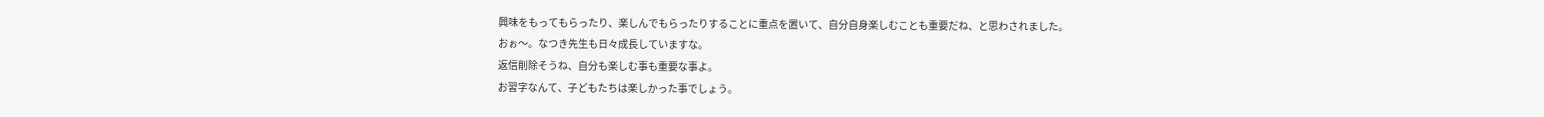興味をもってもらったり、楽しんでもらったりすることに重点を置いて、自分自身楽しむことも重要だね、と思わされました。
おぉ〜。なつき先生も日々成長していますな。
返信削除そうね、自分も楽しむ事も重要な事よ。
お習字なんて、子どもたちは楽しかった事でしょう。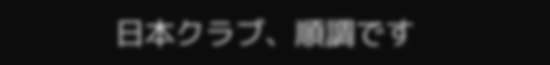日本クラブ、順調です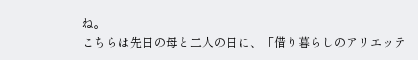ね。
こちらは先日の母と二人の日に、「借り暮らしのアリエッテ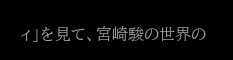ィ」を見て、宮崎駿の世界の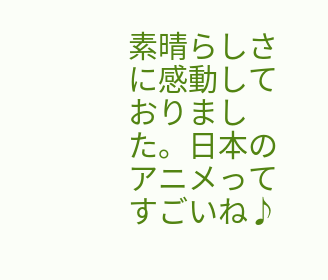素晴らしさに感動しておりました。日本のアニメってすごいね♪